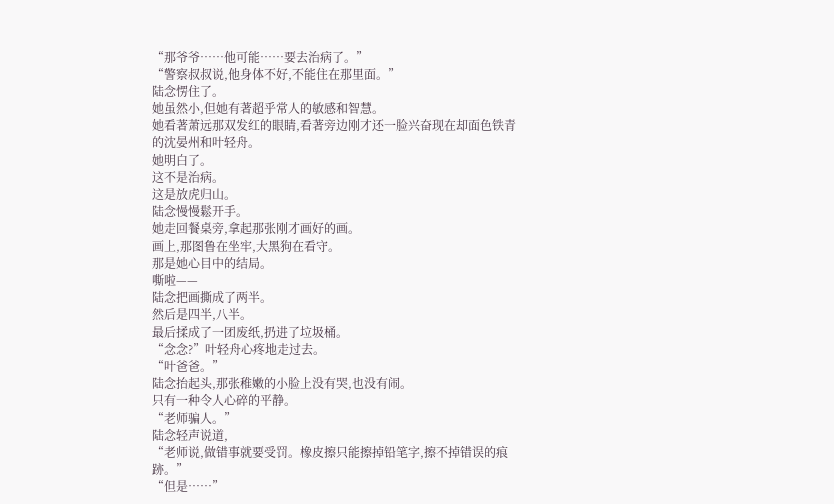“那爷爷……他可能……要去治病了。”
“警察叔叔说,他身体不好,不能住在那里面。”
陆念愣住了。
她虽然小,但她有著超乎常人的敏感和智慧。
她看著萧远那双发红的眼睛,看著旁边刚才还一脸兴奋现在却面色铁青的沈晏州和叶轻舟。
她明白了。
这不是治病。
这是放虎归山。
陆念慢慢鬆开手。
她走回餐桌旁,拿起那张刚才画好的画。
画上,那图鲁在坐牢,大黑狗在看守。
那是她心目中的结局。
嘶啦——
陆念把画撕成了两半。
然后是四半,八半。
最后揉成了一团废纸,扔进了垃圾桶。
“念念?”叶轻舟心疼地走过去。
“叶爸爸。”
陆念抬起头,那张稚嫩的小脸上没有哭,也没有闹。
只有一种令人心碎的平静。
“老师骗人。”
陆念轻声说道,
“老师说,做错事就要受罚。橡皮擦只能擦掉铅笔字,擦不掉错误的痕跡。”
“但是……”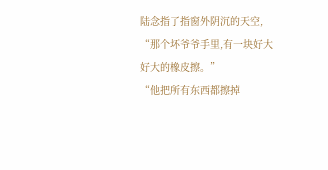陆念指了指窗外阴沉的天空,
“那个坏爷爷手里,有一块好大好大的橡皮擦。”
“他把所有东西都擦掉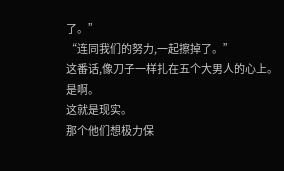了。”
“连同我们的努力,一起擦掉了。”
这番话,像刀子一样扎在五个大男人的心上。
是啊。
这就是现实。
那个他们想极力保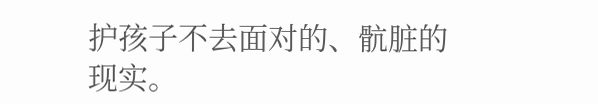护孩子不去面对的、骯脏的现实。